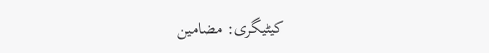کیٹیگری: مضامین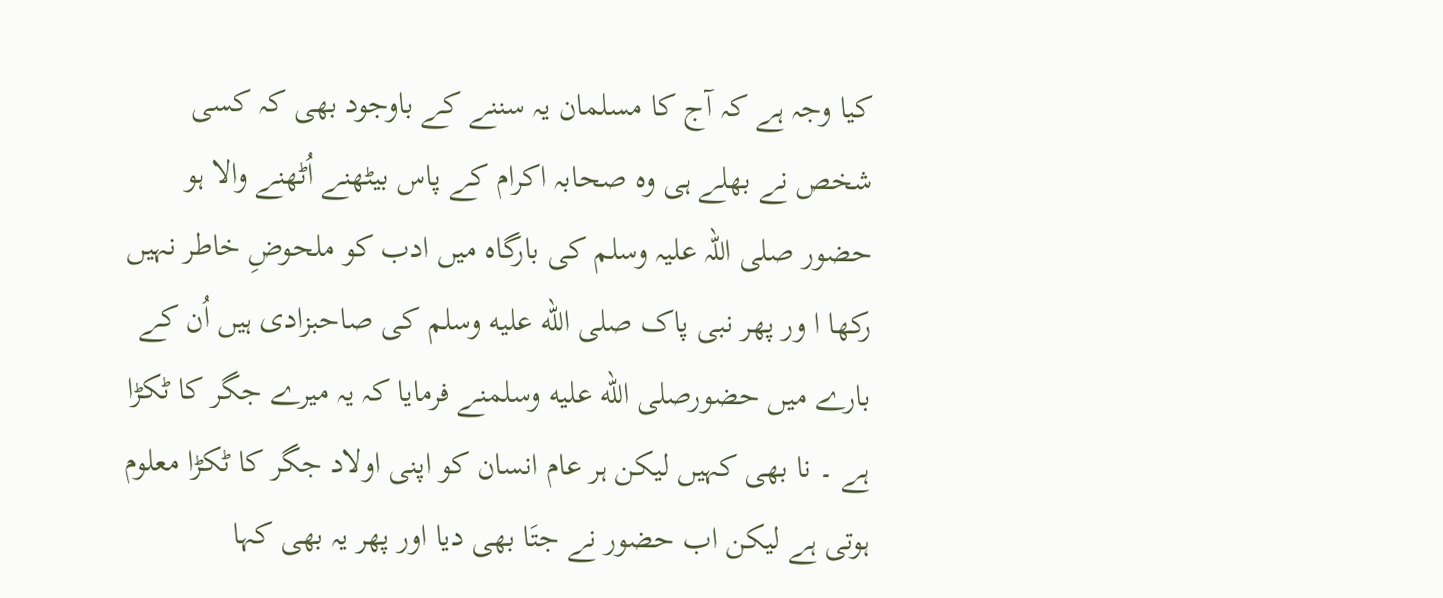کیا وجہ ہے کہ آج کا مسلمان یہ سننے کے باوجود بھی کہ کسی شخص نے بھلے ہی وہ صحابہ اکرام کے پاس بیٹھنے اُٹھنے والا ہو حضور صلی اللہ علیہ وسلم کی بارگاہ میں ادب کو ملحوضِ خاطر نہیں رکھا ا ور پھر نبی پاک صلى الله عليه وسلم کی صاحبزادی ہیں اُن کے بارے میں حضورصلى الله عليه وسلمنے فرمایا کہ یہ میرے جگر کا ٹکڑا ہے ۔ نا بھی کہیں لیکن ہر عام انسان کو اپنی اولاد جگر کا ٹکڑا معلوم ہوتی ہے لیکن اب حضور نے جتَا بھی دیا اور پھر یہ بھی کہا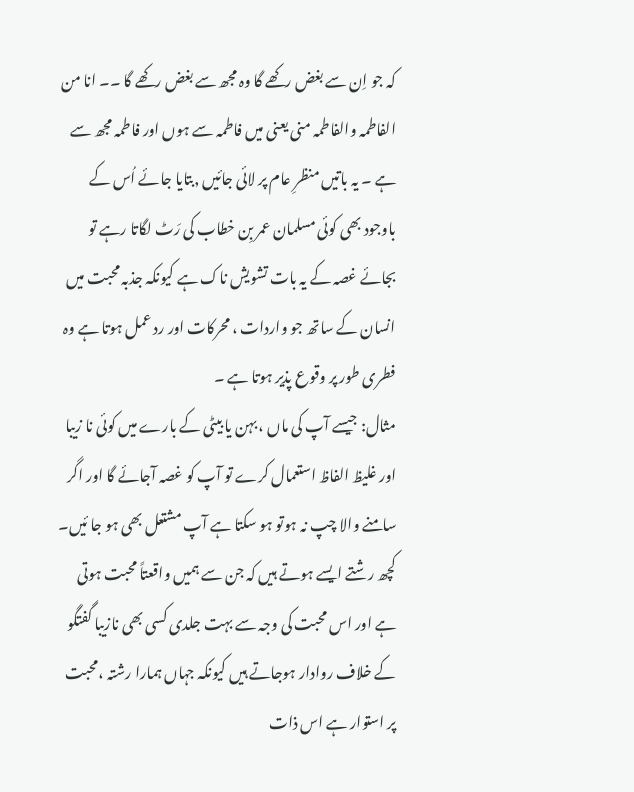کہ جو اِن سے بغض رکھے گا وہ مجھ سے بغض رکھے گا ۔۔ انا من الفاطمہ والفاطمہ منی یعنی میں فاطمہ سے ہوں اور فاطمہ مجھ سے ہے ۔ یہ باتیں منظرِ عام پر لائی جائیں ,بتایا جائے اُس کے باوجود بھی کوئی مسلمان عمر بِن خطاب کی رَٹ لگاتا رہے تو بجائے غصہ کے یہ بات تشویش ناک ہے کیونکہ جذبہ محبت میں انسان کے ساتھ جو واردات ، محرکات اور رد عمل ہوتا ہے وہ فطری طور پر وقوع پذیر ہوتا ہے ۔
مثال: جیسے آپ کی ماں ، بہن یا بیٹی کے بارے میں کوئی نا زیبا اور غلیظ الفاظ استعمال کرے تو آپ کو غصہ آجائے گا اور اگر سامنے والا چپ نہ ہوتو ہو سکتا ہے آپ مشتعل بھی ہو جا ئیں۔ کچھ رشتے ایسے ہوتے ہیں کہ جن سے ہمیں واقعتاً محبت ہوتی ہے اور اس محبت کی وجہ سے بہت جلدی کسی بھی نازیبا گفتگو کے خلاف روادار ہوجاتے ہیں کیونکہ جہاں ہمارا رشتہ ،محبت پر استوار ہے اس ذات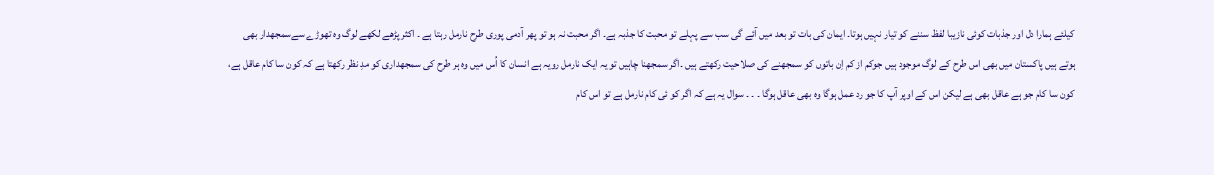کیلئے ہمارا دل اور جذبات کوئی نازیبا لفظ سننے کو تیار نہیں ہوتا۔ ایمان کی بات تو بعد میں آئے گی سب سے پہلے تو محبت کا جذبہ ہے۔ اگر محبت نہ ہو تو پھر آدمی پوری طرح نارمل رہتا ہے ۔ اکثر پڑھے لکھے لوگ وہ تھوڑے سےسمجھدار بھی ہوتے ہیں پاکستان میں بھی اس طرح کے لوگ موجود ہیں جوکم از کم اِن باتوں کو سمجھنے کی صلاحیت رکھتے ہیں ۔اگر سمجھنا چاہیں تو یہ ایک نارمل رویہ ہے انسان کا اُس میں وہ ہر طرح کی سمجھداری کو مدِ نظر رکھتا ہے کہ کون سا کام عاقل ہے، کون سا کام جو ہے عاقل بھی ہے لیکن اس کے اوپر آپ کا جو رد عمل ہوگا وہ بھی عاقل ہوگا ۔ ۔ ۔ سوال یہ ہے کہ اگر کو ئی کام نارمل ہے تو اس کام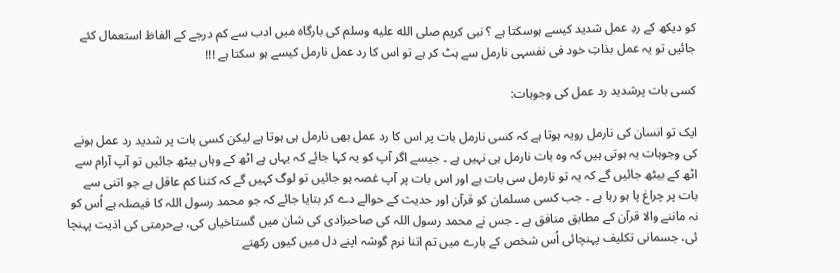کو دیکھ کے ردِ عمل شدید کیسے ہوسکتا ہے ؟ نبی کریم صلى الله عليه وسلم کی بارگاہ میں ادب سے کم درجے کے الفاظ استعمال کئے جائیں تو یہ عمل بذاتِ خود فی نفسہی نارمل سے ہٹ کر ہے تو اس کا رد عمل نارمل کیسے ہو سکتا ہے !!!

کسی بات پرشدید رد عمل کی وجوہات:

ایک تو انسان کی نارمل رویہ ہوتا ہے کہ کسی نارمل بات پر اس کا رد عمل بھی نارمل ہی ہوتا ہے لیکن کسی بات پر شدید رد عمل ہونے کی وجوہات یہ ہوتی ہیں کہ وہ بات نارمل ہی نہیں ہے ۔ جیسے اگر آپ کو یہ کہا جائے کہ یہاں ہے اٹھ کے وہاں بیٹھ جائیں تو آپ آرام سے اٹھ کے بیٹھ جائیں گے کہ یہ تو نارمل سی بات ہے اور اس بات پر آپ غصہ ہو جائیں تو لوگ کہیں گے کہ کتنا کم عاقل ہے جو اتنی سے بات پر چراغ پا ہو رہا ہے ۔ جب کسی مسلمان کو قرآن اور حدیث کے حوالے دے کر بتایا جائے کہ جو محمد رسول اللہ کا فیصلہ ہے اُس کو نہ ماننے والا قرآن کے مطابق منافق ہے ۔ جس نے محمد رسول اللہ کی صاحبزادی کی شان میں گستاخیاں کی، بےحرمتی کی اذیت پہنچا ئی، جسمانی تکلیف پہنچائی اُس شخص کے بارے میں تم اتنا نرم گوشہ اپنے دل میں کیوں رکھتے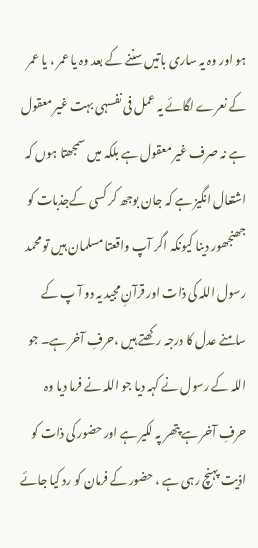ہو اور وہ یہ ساری باتیں سننے کے بعد وہ یا عمر ، یا عمر کے نعرے لگائے یہ عمل فی نفسہی بہت غیر معقول ہے نہ صرف غیر معقول ہے بلکہ میں سمجھتا ہوں کہ اشتعال انگیز ہے کہ جان بوجھ کر کسی کےجذبات کو جھنجھور دینا کیونکہ اگر آپ واقعتا مسلمان ہیں تو محمد رسول اللہ کی ذات اور قرآنِ مجید یہ دو آ پ کے سامنے عدل کا درجہ رکھتے ہیں ،حرفِ آخر ہے۔ جو اللہ کے رسول نے کہہ دیا جو اللہ نے فرما دیا وہ حرفِ آخر ہے پتھر پہ لکیر ہے اور حضور کی ذات کو اذیت پہنچ رہی ہے ، حضور کے فرمان کو رد کیا جائے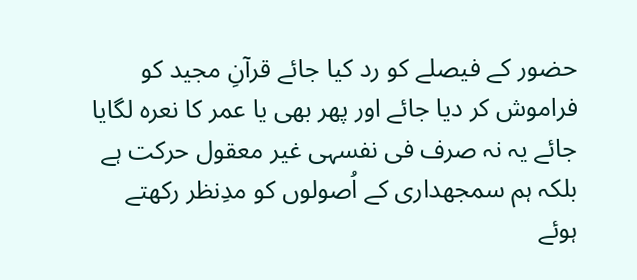حضور کے فیصلے کو رد کیا جائے قرآنِ مجید کو فراموش کر دیا جائے اور پھر بھی یا عمر کا نعرہ لگایا جائے یہ نہ صرف فی نفسہی غیر معقول حرکت ہے بلکہ ہم سمجھداری کے اُصولوں کو مدِنظر رکھتے ہوئے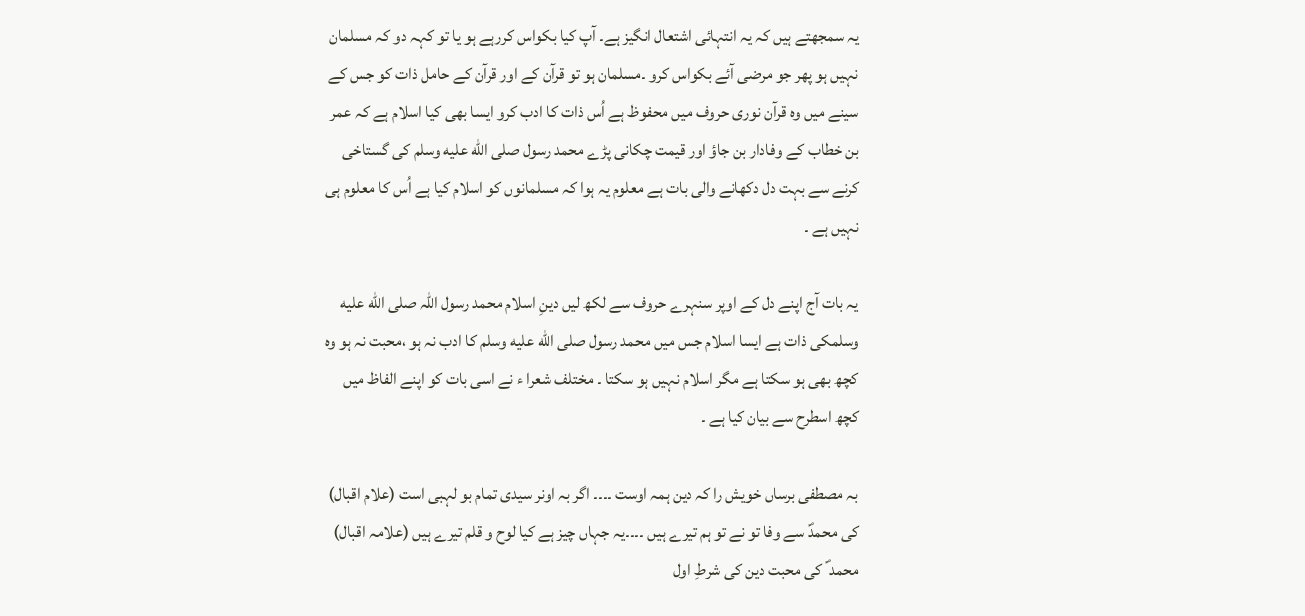یہ سمجھتے ہیں کہ یہ انتہائی اشتعال انگیز ہے۔ آپ کیا بکواس کررہے ہو یا تو کہہ دو کہ مسلمان نہیں ہو پھر جو مرضی آئے بکواس کرو ۔مسلمان ہو تو قرآن کے اور قرآن کے حامل ذات کو جس کے سینے میں وہ قرآن نوری حروف میں محفوظ ہے اُس ذات کا ادب کرو ایسا بھی کیا اسلام ہے کہ عمر بن خطاب کے وفادار بن جاؤ اور قیمت چکانی پڑے محمد رسول صلى الله عليه وسلم کی گستاخی کرنے سے بہت دل دکھانے والی بات ہے معلوم یہ ہوا کہ مسلمانوں کو اسلام کیا ہے اُس کا معلوم ہی نہیں ہے ۔

یہ بات آج اپنے دل کے اوپر سنہرے حروف سے لکھ لیں دینِ اسلام محمد رسول اللہ صلى الله عليه وسلمکی ذات ہے ایسا اسلام جس میں محمد رسول صلى الله عليه وسلم کا ادب نہ ہو ،محبت نہ ہو وہ کچھ بھی ہو سکتا ہے مگر اسلام نہیں ہو سکتا ۔ مختلف شعرا ء نے اسی بات کو اپنے الفاظ میں کچھ اسطرح سے بیان کیا ہے ۔

بہ مصطفی برساں خویش را کہ دین ہمہ اوست ۔۔۔۔ اگر بہ اونر سیدی تمام بو لہبی است (علام اقبال)
کی محمدؐ سے وفا تو نے تو ہم تیرے ہیں ۔۔۔۔یہ جہاں چیز ہے کیا لوح و قلم تیرے ہیں (علامہ اقبال)
محمد ؐ کی محبت دین کی شرطِ اول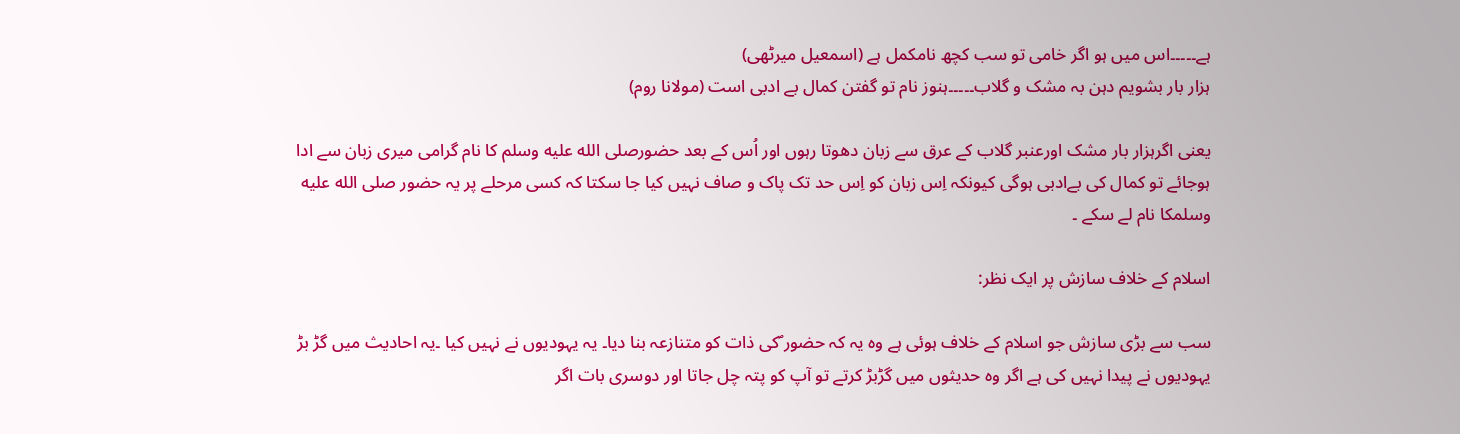ہے۔۔۔۔۔اس میں ہو اگر خامی تو سب کچھ نامکمل ہے (اسمعیل میرٹھی)
ہزار بار بشویم دہن بہ مشک و گلاب۔۔۔۔۔ہنوز نام تو گفتن کمال بے ادبی است (مولانا روم)

یعنی اگرہزار بار مشک اورعنبر گلاب کے عرق سے زبان دھوتا رہوں اور اُس کے بعد حضورصلى الله عليه وسلم کا نام گرامی میری زبان سے ادا ہوجائے تو کمال کی بےادبی ہوگی کیونکہ اِس زبان کو اِس حد تک پاک و صاف نہیں کیا جا سکتا کہ کسی مرحلے پر یہ حضور صلى الله عليه وسلمکا نام لے سکے ۔

اسلام کے خلاف سازش پر ایک نظر:

سب سے بڑی سازش جو اسلام کے خلاف ہوئی ہے وہ یہ کہ حضور ؐکی ذات کو متنازعہ بنا دیا۔ یہ یہودیوں نے نہیں کیا ۔یہ احادیث میں گڑ بڑ یہودیوں نے پیدا نہیں کی ہے اگر وہ حدیثوں میں گڑبڑ کرتے تو آپ کو پتہ چل جاتا اور دوسری بات اگر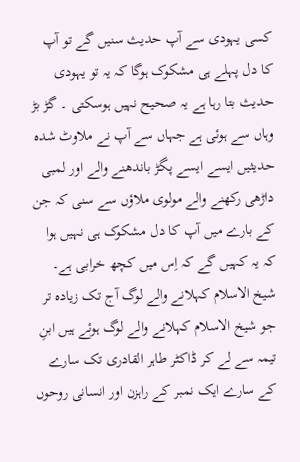کسی یہودی سے آپ حدیث سنیں گے تو آپ کا دل پہلے ہی مشکوک ہوگا کہ یہ تو یہودی حدیث بتا رہا ہے یہ صحیح نہیں ہوسکتی ۔ گڑ بڑ وہاں سے ہوئی ہے جہاں سے آپ نے ملاوٹ شدہ حدیثیں ایسے ایسے پگڑ باندھنے والے اور لمبی داڑھی رکھنے والے مولوی ملاؤں سے سنی کہ جن کے بارے میں آپ کا دل مشکوک ہی نہیں ہوا کہ یہ کہیں گے کہ اِس میں کچھ خرابی ہے۔ شیخ الاسلام کہلانے والے لوگ آج تک زیادہ تر جو شیخ الاسلام کہلانے والے لوگ ہوئے ہیں ابنِ تیمہ سے لے کر ڈاکٹر طاہر القادری تک سارے کے سارے ایک نمبر کے راہزن اور انسانی روحوں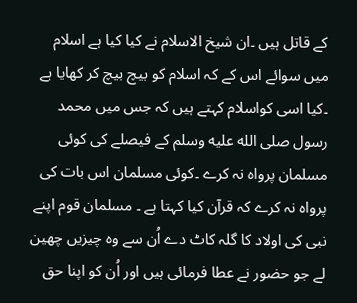کے قاتل ہیں ۔ان شیخ الاسلام نے کیا کیا ہے اسلام میں سوائے اس کے کہ اسلام کو بیچ بیچ کر کھایا ہے ۔کیا اسی کواسلام کہتے ہیں کہ جس میں محمد رسول صلى الله عليه وسلم کے فیصلے کی کوئی مسلمان پرواہ نہ کرے ۔کوئی مسلمان اس بات کی پرواہ نہ کرے کہ قرآن کیا کہتا ہے ۔ مسلمان قوم اپنے نبی کی اولاد کا گلہ کاٹ دے اُن سے وہ چیزیں چھین لے جو حضور نے عطا فرمائی ہیں اور اُن کو اپنا حق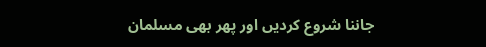جاننا شروع کردیں اور پھر بھی مسلمان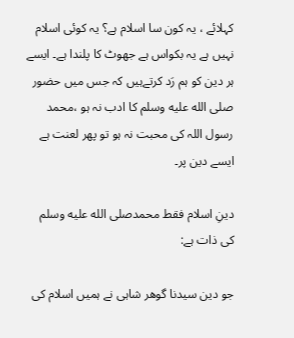کہلائے ، یہ کون سا اسلام ہے؟ یہ کوئی اسلام نہیں ہے یہ بکواس ہے جھوٹ کا پلندا ہے۔ ایسے ہر دین کو ہم رَد کرتےہیں کہ جس میں حضور صلى الله عليه وسلم کا ادب نہ ہو ،محمد رسول اللہ کی محبت نہ ہو تو پھر لعنت ہے ایسے دین پر۔

دینِ اسلام فقط محمدصلى الله عليه وسلم کی ذات ہے:

جو دین سیدنا گوھر شاہی نے ہمیں اسلام کی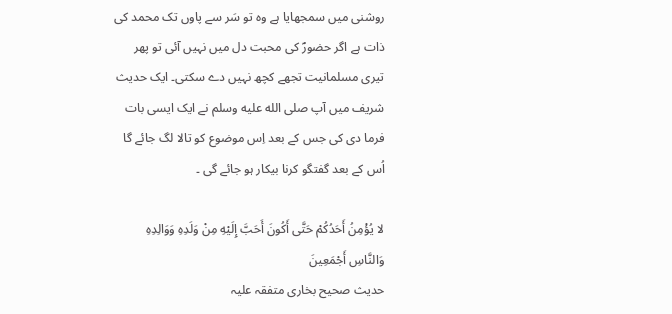روشنی میں سمجھایا ہے وہ تو سَر سے پاوں تک محمد کی ذات ہے اگر حضورؐ کی محبت دل میں نہیں آئی تو پھر تیری مسلمانیت تجھے کچھ نہیں دے سکتی۔ ایک حدیث شریف میں آپ صلى الله عليه وسلم نے ایک ایسی بات فرما دی کی جس کے بعد اِس موضوع کو تالا لگ جائے گا اُس کے بعد گفتگو کرنا بیکار ہو جائے گی ۔

لا يُؤْمِنُ أَحَدُكُمْ حَتَّى أَكُونَ أَحَبَّ إِلَيْهِ مِنْ وَلَدِهِ وَوَالِدِهِ وَالنَّاسِ أَجْمَعِينَ
حدیث صحیح بخاری متفقہ علیہ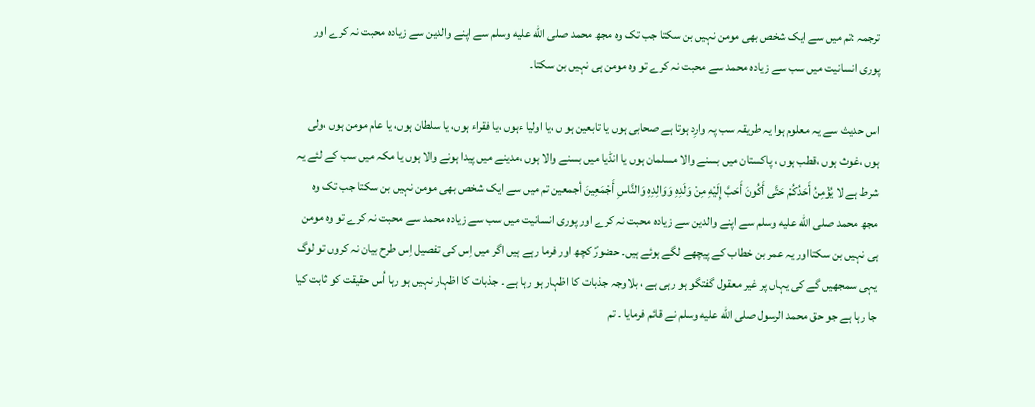ترجمہ :تم میں سے ایک شخص بھی مومن نہیں بن سکتا جب تک وہ مجھ محمد صلى الله عليه وسلم سے اپنے والدین سے زیادہ محبت نہ کرے اور پوری انسانیت میں سب سے زیادہ محمد سے محبت نہ کرے تو وہ مومن ہی نہیں بن سکتا۔

اس حدیث سے یہ معلوم ہوا یہ طریقہ سب پہ وارِد ہوتا ہے صحابی ہوں یا تابعین ہو ں ،یا اولیا ءہوں ،یا فقراء ہوں، یا سلطان ہوں، یا عام مومن ہوں ،ولی ہوں ،غوث ہوں ،قطب ہوں ، پاکستان میں بسنے والا مسلمان ہوں یا انڈیا میں بسنے والا ہوں ،مدینے میں پیدا ہونے والا ہوں یا مکہ میں سب کے لئے یہ شرط ہے لا يُؤْمِنُ أَحَدُكُمْ حَتَّى أَكُونَ أَحَبَّ إِلَيْهِ مِنْ وَلَدِهِ وَوَالِدِهِ وَالنَّاسِ أَجْمَعِينَ أجمعين تم میں سے ایک شخص بھی مومن نہیں بن سکتا جب تک وہ مجھ محمد صلى الله عليه وسلم سے اپنے والدین سے زیادہ محبت نہ کرے اور پوری انسانیت میں سب سے زیادہ محمد سے محبت نہ کرے تو وہ مومن ہی نہیں بن سکتااور یہ عمر بن خطاب کے پیچھے لگے ہوئے ہیں۔ حضورؐ کچھ اور فرما رہے ہیں اگر میں اِس کی تفصیل اِس طرح بیان نہ کروں تو لوگ یہی سمجھیں گے کی یہاں پر غیر معقول گفتگو ہو رہی ہے ، بلاوجہ جذبات کا اظہار ہو رہا ہے ۔ جذبات کا اظہار نہیں ہو رہا اُس حقیقت کو ثابت کیا جا رہا ہے جو حق محمد الرسول صلى الله عليه وسلم نے قائم فرمایا ۔ تم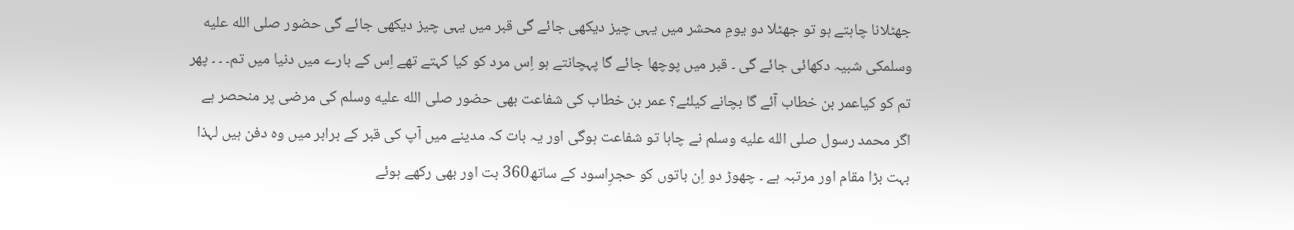جھٹلانا چاہتے ہو تو جھٹلا دو یومِ محشر میں یہی چیز دیکھی جائے گی قبر میں یہی چیز دیکھی جائے گی حضور صلى الله عليه وسلمکی شبیہ دکھائی جائے گی ۔ قبر میں پوچھا جائے گا پہچانتے ہو اِس مرد کو کیا کہتے تھے اِس کے بارے میں دنیا میں تم۔ ۔ ۔ پھر تم کو کیاعمر بن خطاب آئے گا بچانے کیلئے؟ عمر بن خطاب کی شفاعت بھی حضور صلى الله عليه وسلم کی مرضی پر منحصر ہے اگر محمد رسول صلى الله عليه وسلم نے چاہا تو شفاعت ہوگی اور یہ بات کہ مدینے میں آپ کی قبر کے برابر میں وہ دفن ہیں لہذا بہت بڑا مقام اور مرتبہ ہے ۔ چھوڑ دو اِن باتوں کو حجرِاسود کے ساتھ360 بت اور بھی رکھے ہوئے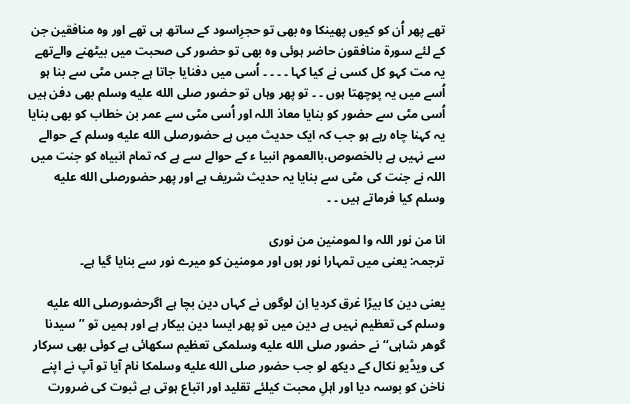تھے پھر اُن کو کیوں پھینکا وہ بھی تو حجرِاسود کے ساتھ ہی تھے اور وہ منافقین جن کے لئے سورۃ منافقون حاضر ہوئی وہ بھی تو حضور کی صحبت میں بیٹھنے والےتھے یہ مت کہو کل کسی نے کیا کہا ۔ ۔ ۔ ۔ اُسی میں دفنایا جاتا ہے جس مٹی سے بنا ہو اُسے میں یہ پوچھتا ہوں ۔ ۔ تو پھر وہاں تو حضور صلى الله عليه وسلم بھی دفن ہیں اُسی مٹی سے حضور کو بنایا معاذ اللہ اور اُسی مٹی سے عمر بن خطاب کو بھی بنایا یہ کہنا چاہ رہے ہو جب کہ ایک حدیث میں ہے حضورصلى الله عليه وسلم کے حوالے سے نہیں ہے بالخصوص،باالعموم انبیا ء کے حوالے سے ہے کہ تمام انبیاہ کو جنت میں اللہ نے جنت کی مٹی سے بنایا یہ حدیث شریف ہے اور پھر حضورصلى الله عليه وسلم کیا فرماتے ہیں ۔ ۔

انا من نور اللہ وا لمومنین من نوری
ترجمہ: یعنی میں تمہارا نور ہوں اور مومنین کو میرے نور سے بنایا گیا ہے۔

یعنی دین کا بیڑا غرق کردیا اِن لوگوں نے کہاں دین بچا ہے اگرحضورصلى الله عليه وسلم کی تعظیم نہیں ہے دین میں تو پھر ایسا دین بیکار ہے اور ہمیں تو ’’ سیدنا گوھر شاہی‘‘ نے حضور صلى الله عليه وسلمکی تعظیم سکھائی ہے کوئی بھی سرکار کی ویڈیو نکال کے دیکھ لو جب حضور صلى الله عليه وسلمکا نام آیا تو آپ نے اپنے ناخن کو بوسہ دیا اور اہلِ محبت کیلئے تقلید اور اتباع ہوتی ہے ثبوت کی ضرورت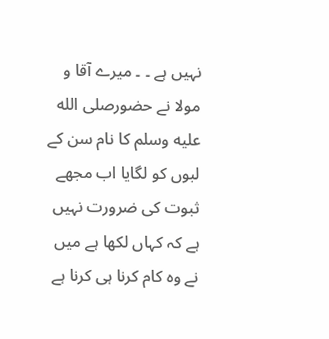نہیں ہے ۔ ۔ میرے آقا و مولا نے حضورصلى الله عليه وسلم کا نام سن کے لبوں کو لگایا اب مجھے ثبوت کی ضرورت نہیں ہے کہ کہاں لکھا ہے میں نے وہ کام کرنا ہی کرنا ہے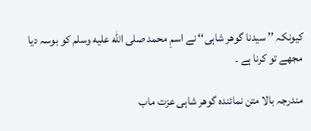کیونکہ ’’ سیدنا گوھر شاہی‘‘ نے اسمِ محمد صلى الله عليه وسلم کو بوسہ دیا مجھے تو کرنا ہے ۔

مندرجہ بالا متن نمائندہ گوھر شاہی عزت ماب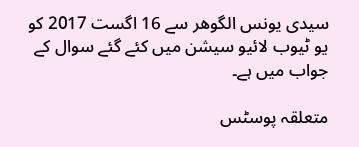سیدی یونس الگوھر سے 16 اگست 2017 کو یو ٹیوب لائیو سیشن میں کئے گئے سوال کے جواب میں ہے۔

متعلقہ پوسٹس